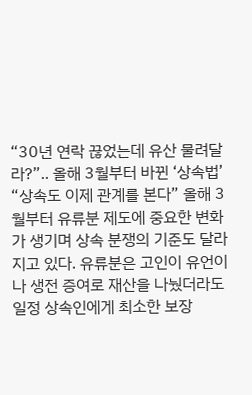“30년 연락 끊었는데 유산 물려달라?”.. 올해 3월부터 바뀐 ‘상속법’
“상속도 이제 관계를 본다” 올해 3월부터 유류분 제도에 중요한 변화가 생기며 상속 분쟁의 기준도 달라지고 있다. 유류분은 고인이 유언이나 생전 증여로 재산을 나눴더라도 일정 상속인에게 최소한 보장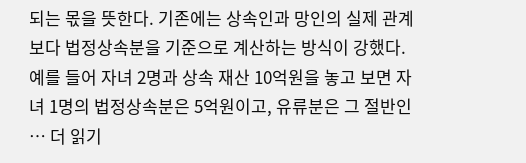되는 몫을 뜻한다. 기존에는 상속인과 망인의 실제 관계보다 법정상속분을 기준으로 계산하는 방식이 강했다. 예를 들어 자녀 2명과 상속 재산 10억원을 놓고 보면 자녀 1명의 법정상속분은 5억원이고, 유류분은 그 절반인 … 더 읽기